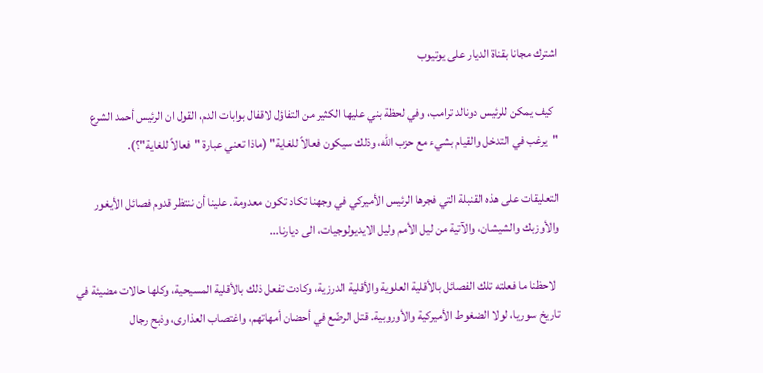اشترك مجانا بقناة الديار على يوتيوب

  كيف يمكن للرئيس دونالد ترامب، وفي لحظة بني عليها الكثير من التفاؤل لاقفال بوابات الدم، القول ان الرئيس أحمد الشرع "يرغب في التدخل والقيام بشيء مع حزب الله، وذلك سيكون فعالاً للغاية" (ماذا تعني عبارة "فعالاً للغاية"؟).

التعليقات على هذه القنبلة التي فجرها الرئيس الأميركي في وجهنا تكاد تكون معدومة. علينا أن ننتظر قدوم فصائل الأيغور والأوزبك والشيشان، والآتية من ليل الأمم وليل الايديولوجيات، الى ديارنا...

  لاحظنا ما فعلته تلك الفصائل بالأقلية العلوية والأقلية الدرزية، وكادت تفعل ذلك بالأقلية المسيحية، وكلها حالات مضيئة في تاريخ سوريا، لولا الضغوط الأميركية والأوروبية. قتل الرضّع في أحضان أمهاتهم، واغتصاب العذارى، وذبح رجال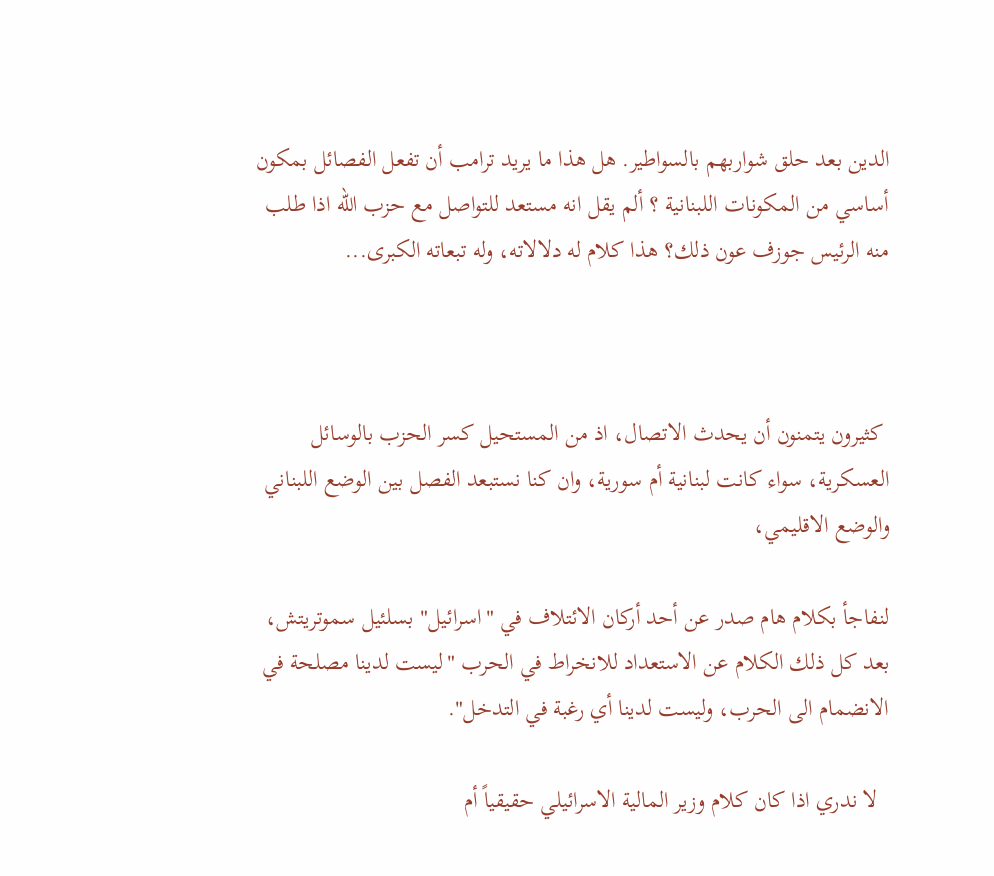الدين بعد حلق شواربهم بالسواطير. هل هذا ما يريد ترامب أن تفعل الفصائل بمكون أساسي من المكونات اللبنانية ؟ ألم يقل انه مستعد للتواصل مع حزب الله اذا طلب منه الرئيس جوزف عون ذلك؟ هذا كلام له دلالاته، وله تبعاته الكبرى...



 كثيرون يتمنون أن يحدث الاتصال، اذ من المستحيل كسر الحزب بالوسائل العسكرية، سواء كانت لبنانية أم سورية، وان كنا نستبعد الفصل بين الوضع اللبناني والوضع الاقليمي،

لنفاجأ بكلام هام صدر عن أحد أركان الائتلاف في "اسرائيل" بسلئيل سموتريتش، بعد كل ذلك الكلام عن الاستعداد للانخراط في الحرب "ليست لدينا مصلحة في الانضمام الى الحرب، وليست لدينا أي رغبة في التدخل".

  لا ندري اذا كان كلام وزير المالية الاسرائيلي حقيقياً أم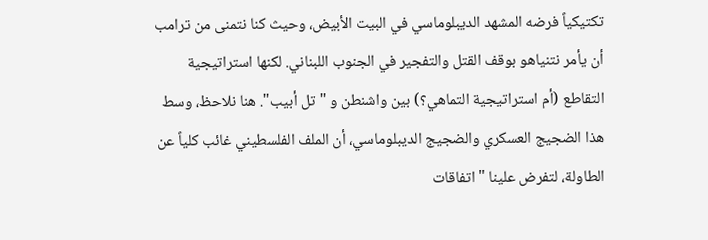تكتيكياً فرضه المشهد الديبلوماسي في البيت الأبيض، وحيث كنا نتمنى من ترامب أن يأمر نتنياهو بوقف القتل والتفجير في الجنوب اللبناني. لكنها استراتيجية التقاطع (أم استراتيجية التماهي؟) بين واشنطن و "تل أبيب". هنا نلاحظ، وسط هذا الضجيج العسكري والضجيج الديبلوماسي، أن الملف الفلسطيني غائب كلياً عن الطاولة، لتفرض علينا "اتفاقات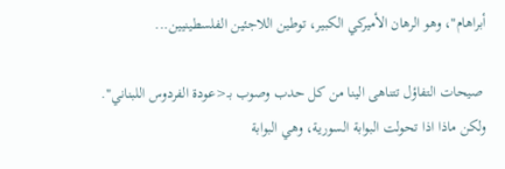أبراهام"، وهو الرهان الأميركي الكبير، توطين اللاجئين الفلسطينيين...

 صيحات التفاؤل تتناهى الينا من كل حدب وصوب بـ<عودة الفردوس اللبناني". ولكن ماذا اذا تحولت البوابة السورية، وهي البوابة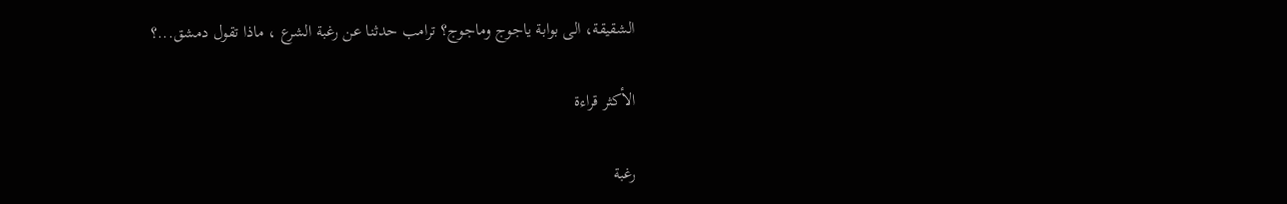الشقيقة، الى بوابة ياجوج وماجوج؟ ترامب حدثنا عن رغبة الشرع ، ماذا تقول دمشق...؟

الأكثر قراءة

رغبة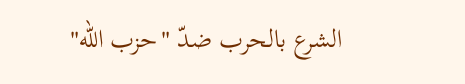الشرع بالحرب ضدّ "حزب الله"